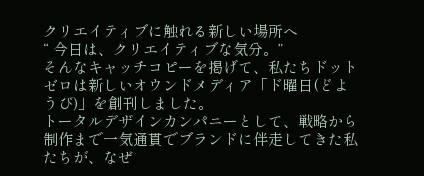クリエイティブに触れる新しい場所へ
“ 今日は、クリエイティブな気分。”
そんなキャッチコピーを掲げて、私たちドットゼロは新しいオウンドメディア「ド曜日(どようび)」を創刊しました。
トータルデザインカンパニーとして、戦略から制作まで一気通貫でブランドに伴走してきた私たちが、なぜ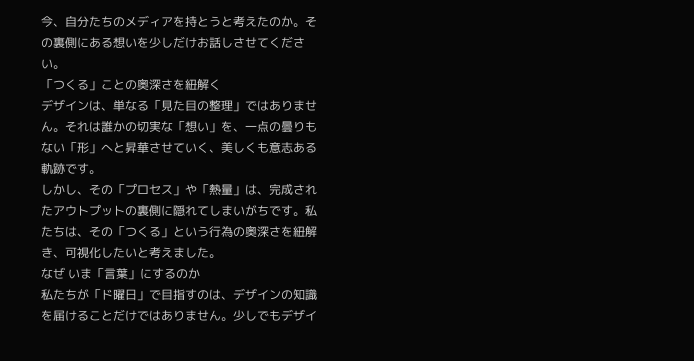今、自分たちのメディアを持とうと考えたのか。その裏側にある想いを少しだけお話しさせてください。
「つくる」ことの奥深さを紐解く
デザインは、単なる「見た目の整理」ではありません。それは誰かの切実な「想い」を、一点の曇りもない「形」へと昇華させていく、美しくも意志ある軌跡です。
しかし、その「プロセス」や「熱量」は、完成されたアウトプットの裏側に隠れてしまいがちです。私たちは、その「つくる」という行為の奥深さを紐解き、可視化したいと考えました。
なぜ いま「言葉」にするのか
私たちが「ド曜日」で目指すのは、デザインの知識を届けることだけではありません。少しでもデザイ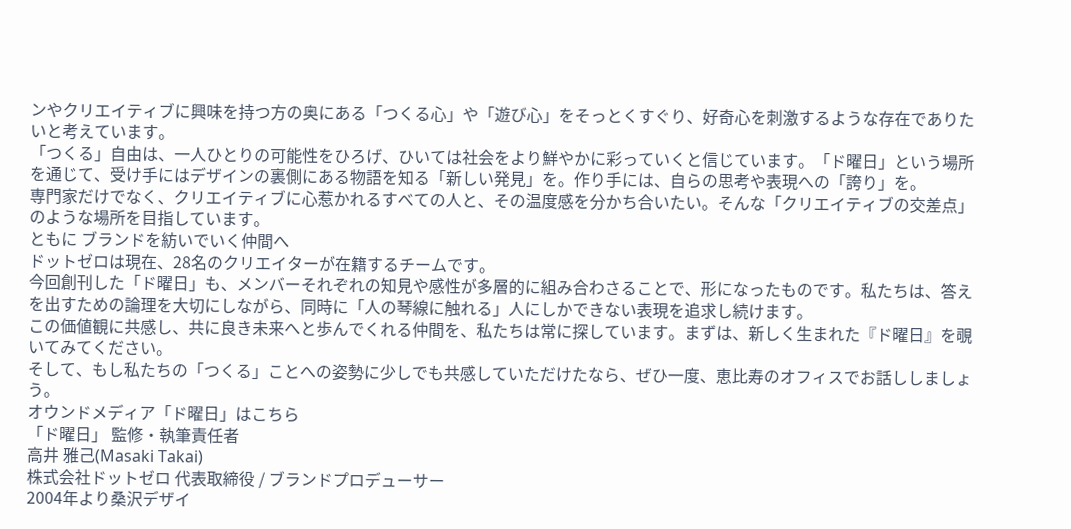ンやクリエイティブに興味を持つ方の奥にある「つくる心」や「遊び心」をそっとくすぐり、好奇心を刺激するような存在でありたいと考えています。
「つくる」自由は、一人ひとりの可能性をひろげ、ひいては社会をより鮮やかに彩っていくと信じています。「ド曜日」という場所を通じて、受け手にはデザインの裏側にある物語を知る「新しい発見」を。作り手には、自らの思考や表現への「誇り」を。
専門家だけでなく、クリエイティブに心惹かれるすべての人と、その温度感を分かち合いたい。そんな「クリエイティブの交差点」のような場所を目指しています。
ともに ブランドを紡いでいく仲間へ
ドットゼロは現在、28名のクリエイターが在籍するチームです。
今回創刊した「ド曜日」も、メンバーそれぞれの知見や感性が多層的に組み合わさることで、形になったものです。私たちは、答えを出すための論理を大切にしながら、同時に「人の琴線に触れる」人にしかできない表現を追求し続けます。
この価値観に共感し、共に良き未来へと歩んでくれる仲間を、私たちは常に探しています。まずは、新しく生まれた『ド曜日』を覗いてみてください。
そして、もし私たちの「つくる」ことへの姿勢に少しでも共感していただけたなら、ぜひ一度、恵比寿のオフィスでお話ししましょう。
オウンドメディア「ド曜日」はこちら
「ド曜日」 監修・執筆責任者
高井 雅己(Masaki Takai)
株式会社ドットゼロ 代表取締役 / ブランドプロデューサー
2004年より桑沢デザイ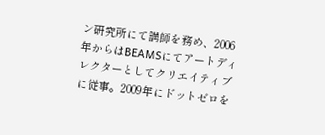ン研究所にて講師を務め、2006年からはBEAMSにてアートディレクターとしてクリエイティブに従事。2009年にドットゼロを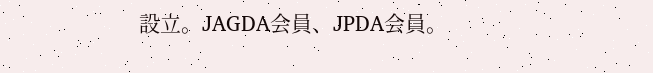設立。JAGDA会員、JPDA会員。